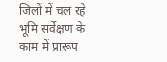जिलों में चल रहे भूमि सर्वेक्षण के काम में प्रारूप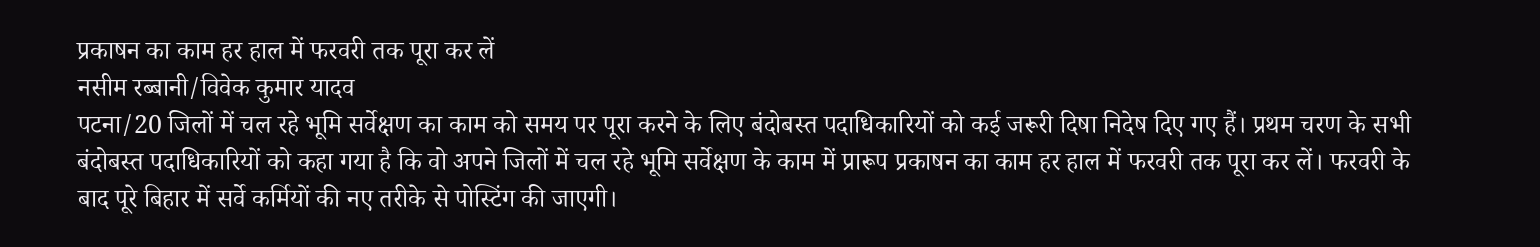प्रकाषन का काम हर हाल में फरवरी तक पूरा कर लें
नसीम रब्बानी/विवेक कुमार यादव
पटना/20 जिलों में चल रहे भूमि सर्वेक्षण का काम को समय पर पूरा करने के लिए बंदोबस्त पदाधिकारियों को कई जरूरी दिषा निदेष दिए गए हैं। प्रथम चरण के सभी बंदोबस्त पदाधिकारियों को कहा गया है कि वो अपने जिलों में चल रहे भूमि सर्वेक्षण के काम में प्रारूप प्रकाषन का काम हर हाल में फरवरी तक पूरा कर लें। फरवरी के बाद पूरे बिहार में सर्वे कर्मियों की नए तरीके से पोस्टिंग की जाएगी।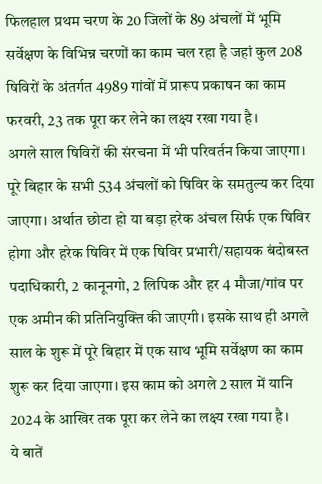फिलहाल प्रथम चरण के 20 जिलों के 89 अंचलों में भूमि सर्वेक्षण के विभिन्न चरणों का काम चल रहा है जहां कुल 208 षिविरों के अंतर्गत 4989 गांवों में प्रारूप प्रकाषन का काम फरवरी, 23 तक पूरा कर लेने का लक्ष्य रखा गया है।
अगले साल षिविरों की संरचना में भी परिवर्तन किया जाएगा। पूरे बिहार के सभी 534 अंचलों को षिविर के समतुल्य कर दिया जाएगा। अर्थात छोटा हो या बड़ा हरेक अंचल सिर्फ एक षिविर होगा और हरेक षिविर में एक षिविर प्रभारी/सहायक बंदोबस्त पदाधिकारी, 2 कानूनगो, 2 लिपिक और हर 4 मौजा/गांव पर एक अमीन की प्रतिनियुक्ति की जाएगी। इसके साथ ही अगले साल के शुरू में पूरे बिहार में एक साथ भूमि सर्वेक्षण का काम शुरू कर दिया जाएगा। इस काम को अगले 2 साल में यानि 2024 के आखिर तक पूरा कर लेने का लक्ष्य रखा गया है।
ये बातें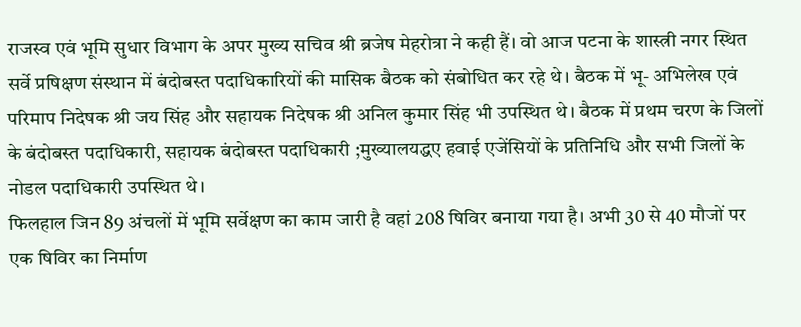राजस्व एवं भूमि सुधार विभाग के अपर मुख्य सचिव श्री ब्रजेष मेहरोत्रा ने कही हैं। वो आज पटना के शास्त्री नगर स्थित सर्वे प्रषिक्षण संस्थान में बंदोबस्त पदाधिकारियों की मासिक बैठक को संबोधित कर रहे थे। बैठक में भू- अभिलेख एवं परिमाप निदेषक श्री जय सिंह और सहायक निदेषक श्री अनिल कुमार सिंह भी उपस्थित थे। बैठक में प्रथम चरण के जिलों के बंदोबस्त पदाधिकारी, सहायक बंदोबस्त पदाधिकारी ;मुख्यालयद्धए हवाई एजेंसियों के प्रतिनिधि और सभी जिलों के नोडल पदाधिकारी उपस्थित थे।
फिलहाल जिन 89 अंचलों में भूमि सर्वेक्षण का काम जारी है वहां 208 षिविर बनाया गया है। अभी 30 से 40 मौजों पर एक षिविर का निर्माण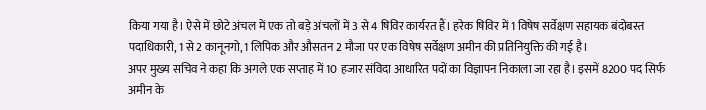किया गया है। ऐसे में छोटे अंचल में एक तो बड़े अंचलों में 3 से 4 षिविर कार्यरत हैं। हरेक षिविर में 1 विषेष सर्वेक्षण सहायक बंदोबस्त पदाधिकारी, 1 से 2 कानूनगो, 1 लिपिक और औसतन 2 मौजा पर एक विषेष सर्वेक्षण अमीन की प्रतिनियुक्ति की गई है।
अपर मुख्य सचिव ने कहा कि अगले एक सप्ताह में 10 हजार संविदा आधारित पदों का विज्ञापन निकाला जा रहा है। इसमें 8200 पद सिर्फ अमीन के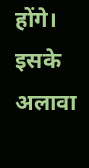होंगे। इसके अलावा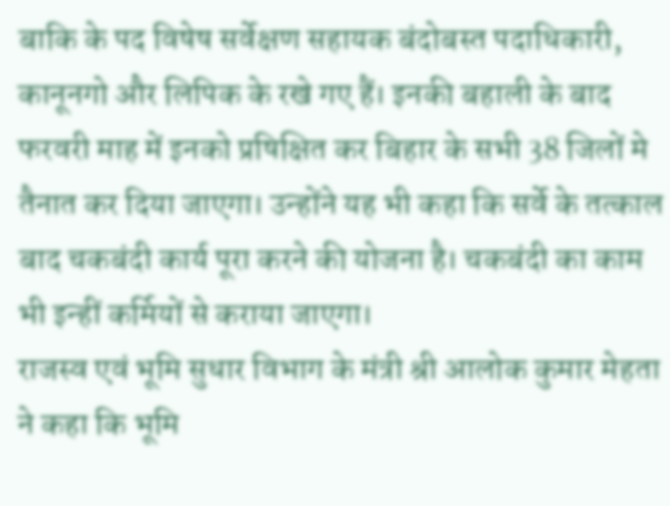बाकि के पद विषेष सर्वेक्षण सहायक बंदोबस्त पदाधिकारी, कानूनगो और लिपिक के रखे गए हैं। इनकी बहाली के बाद फरवरी माह में इनको प्रषिक्षित कर बिहार के सभी 38 जिलों मे तैनात कर दिया जाएगा। उन्होंने यह भी कहा कि सर्वे के तत्काल बाद चकबंदी कार्य पूरा करने की योजना है। चकबंदी का काम भी इन्हीं कर्मियों से कराया जाएगा।
राजस्व एवं भूमि सुधार विभाग के मंत्री श्री आलोक कुमार मेहता ने कहा कि भूमि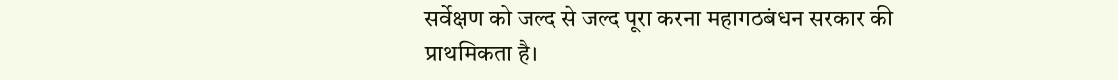सर्वेक्षण को जल्द से जल्द पूरा करना महागठबंधन सरकार की प्राथमिकता है।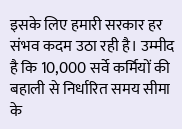इसके लिए हमारी सरकार हर संभव कदम उठा रही है। उम्मीद है कि 10,000 सर्वे कर्मियों की बहाली से निर्धारित समय सीमा के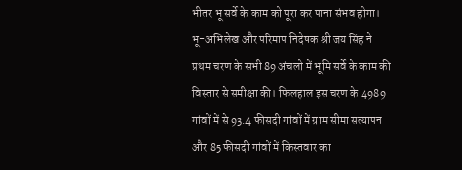भीतर भू सर्वे के काम को पूरा कर पाना संभव होगा।
भू-अभिलेख और परिमाप निदेषक श्री जय सिंह ने प्रथम चरण के सभी 89 अंचलो में भूमि सर्वे के काम की विस्तार से समीक्षा की। फिलहाल इस चरण के 4989 गांवों में से 93.4 फीसदी गांवों में ग्राम सीमा सत्यापन और 85 फीसदी गांवों में किस्तवार का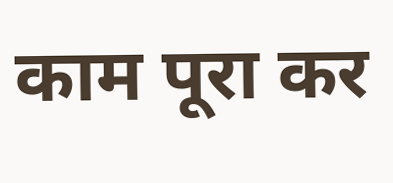काम पूरा कर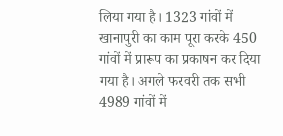लिया गया है। 1323 गांवों में खानापुरी का काम पूरा करके 450 गांवों में प्रारूप का प्रकाषन कर दिया गया है। अगले फरवरी तक सभी 4989 गांवों में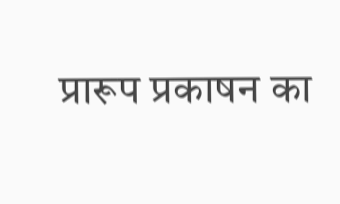प्रारूप प्रकाषन का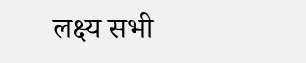लक्ष्य सभी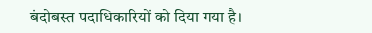बंदोबस्त पदाधिकारियों को दिया गया है।